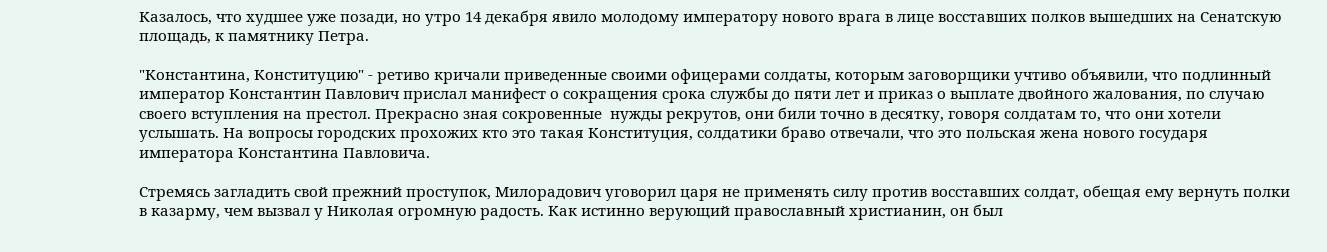Казалось, что худшее уже позади, но утро 14 декабря явило молодому императору нового врага в лице восставших полков вышедших на Сенатскую площадь, к памятнику Петра.

"Константина, Конституцию" - ретиво кричали приведенные своими офицерами солдаты, которым заговорщики учтиво объявили, что подлинный император Константин Павлович прислал манифест о сокращения срока службы до пяти лет и приказ о выплате двойного жалования, по случаю своего вступления на престол. Прекрасно зная сокровенные  нужды рекрутов, они били точно в десятку, говоря солдатам то, что они хотели услышать. На вопросы городских прохожих кто это такая Конституция, солдатики браво отвечали, что это польская жена нового государя императора Константина Павловича.

Стремясь загладить свой прежний проступок, Милорадович уговорил царя не применять силу против восставших солдат, обещая ему вернуть полки в казарму, чем вызвал у Николая огромную радость. Как истинно верующий православный христианин, он был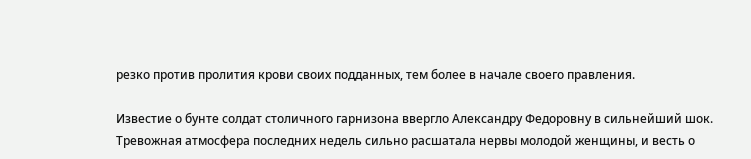резко против пролития крови своих подданных, тем более в начале своего правления.

Известие о бунте солдат столичного гарнизона ввергло Александру Федоровну в сильнейший шок. Тревожная атмосфера последних недель сильно расшатала нервы молодой женщины, и весть о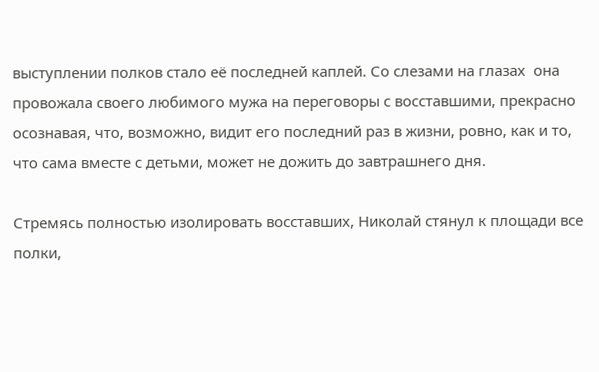выступлении полков стало её последней каплей. Со слезами на глазах  она провожала своего любимого мужа на переговоры с восставшими, прекрасно осознавая, что, возможно, видит его последний раз в жизни, ровно, как и то, что сама вместе с детьми, может не дожить до завтрашнего дня.

Стремясь полностью изолировать восставших, Николай стянул к площади все полки,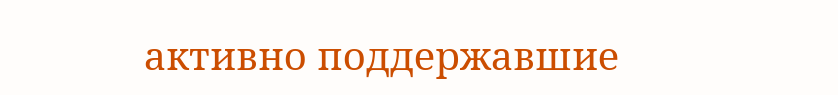активно поддержавшие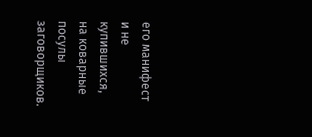его манифест и не купившихся, на коварные посулы заговорщиков.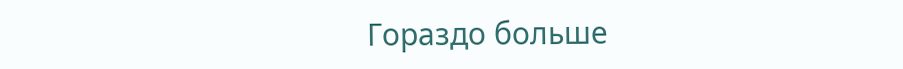Гораздо больше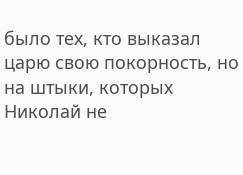было тех, кто выказал царю свою покорность, но на штыки, которых Николай не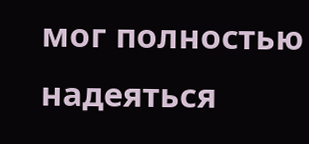мог полностью надеяться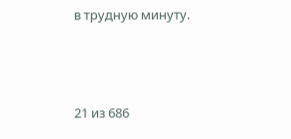в трудную минуту.



21 из 686